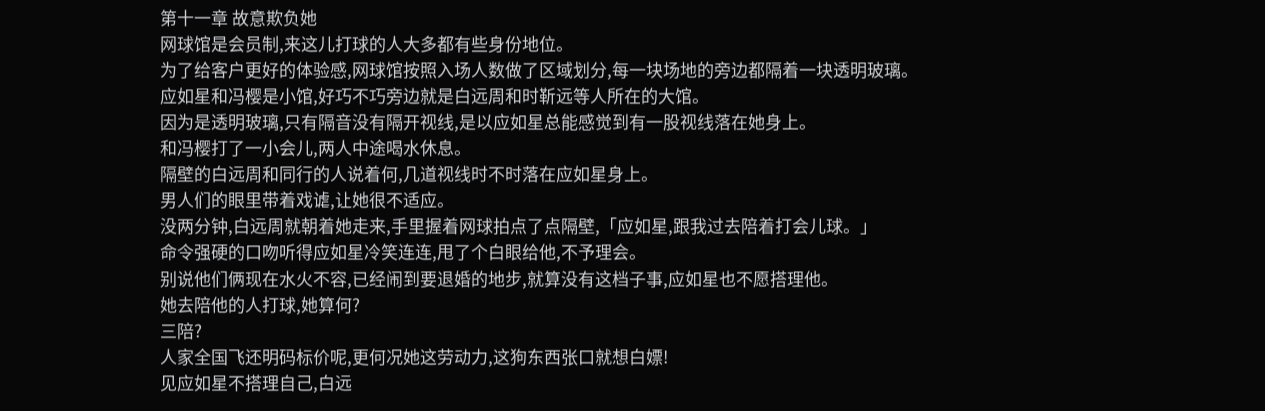第十一章 故意欺负她
网球馆是会员制,来这儿打球的人大多都有些身份地位。
为了给客户更好的体验感,网球馆按照入场人数做了区域划分,每一块场地的旁边都隔着一块透明玻璃。
应如星和冯樱是小馆,好巧不巧旁边就是白远周和时靳远等人所在的大馆。
因为是透明玻璃,只有隔音没有隔开视线,是以应如星总能感觉到有一股视线落在她身上。
和冯樱打了一小会儿,两人中途喝水休息。
隔壁的白远周和同行的人说着何,几道视线时不时落在应如星身上。
男人们的眼里带着戏谑,让她很不适应。
没两分钟,白远周就朝着她走来,手里握着网球拍点了点隔壁,「应如星,跟我过去陪着打会儿球。」
命令强硬的口吻听得应如星冷笑连连,甩了个白眼给他,不予理会。
别说他们俩现在水火不容,已经闹到要退婚的地步,就算没有这档子事,应如星也不愿搭理他。
她去陪他的人打球,她算何?
三陪?
人家全国飞还明码标价呢,更何况她这劳动力,这狗东西张口就想白嫖!
见应如星不搭理自己,白远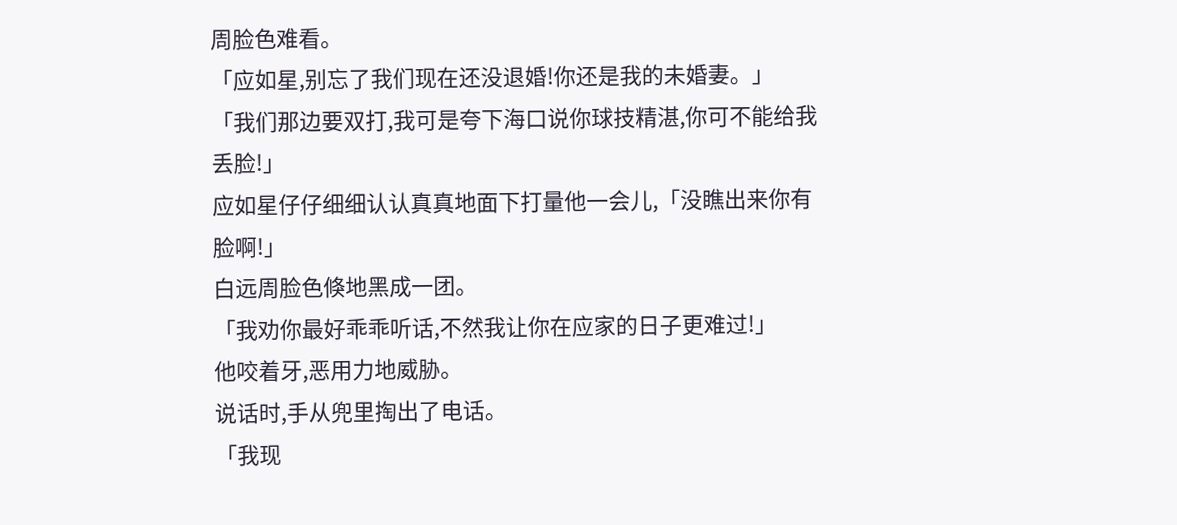周脸色难看。
「应如星,别忘了我们现在还没退婚!你还是我的未婚妻。」
「我们那边要双打,我可是夸下海口说你球技精湛,你可不能给我丢脸!」
应如星仔仔细细认认真真地面下打量他一会儿,「没瞧出来你有脸啊!」
白远周脸色倏地黑成一团。
「我劝你最好乖乖听话,不然我让你在应家的日子更难过!」
他咬着牙,恶用力地威胁。
说话时,手从兜里掏出了电话。
「我现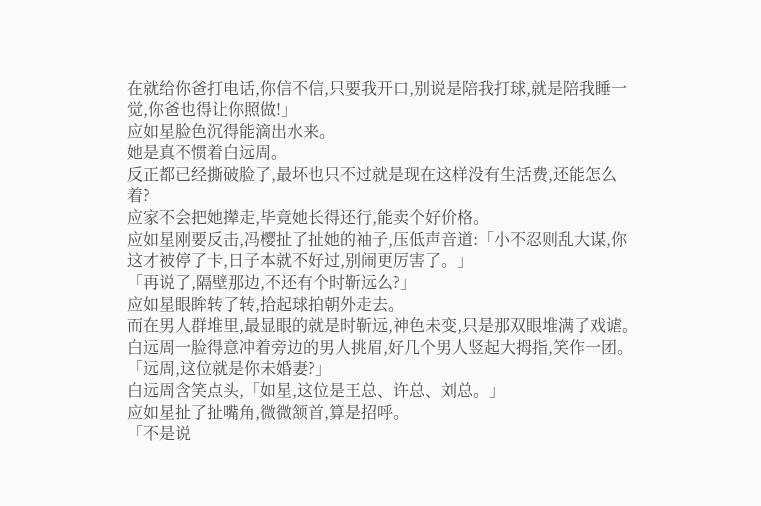在就给你爸打电话,你信不信,只要我开口,别说是陪我打球,就是陪我睡一觉,你爸也得让你照做!」
应如星脸色沉得能滴出水来。
她是真不惯着白远周。
反正都已经撕破脸了,最坏也只不过就是现在这样没有生活费,还能怎么着?
应家不会把她撵走,毕竟她长得还行,能卖个好价格。
应如星刚要反击,冯樱扯了扯她的袖子,压低声音道:「小不忍则乱大谋,你这才被停了卡,日子本就不好过,别闹更厉害了。」
「再说了,隔壁那边,不还有个时靳远么?」
应如星眼眸转了转,拾起球拍朝外走去。
而在男人群堆里,最显眼的就是时靳远,神色未变,只是那双眼堆满了戏谑。
白远周一脸得意冲着旁边的男人挑眉,好几个男人竖起大拇指,笑作一团。
「远周,这位就是你未婚妻?」
白远周含笑点头,「如星,这位是王总、许总、刘总。」
应如星扯了扯嘴角,微微颔首,算是招呼。
「不是说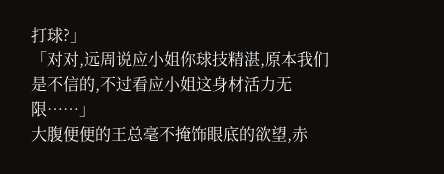打球?」
「对对,远周说应小姐你球技精湛,原本我们是不信的,不过看应小姐这身材活力无限……」
大腹便便的王总毫不掩饰眼底的欲望,赤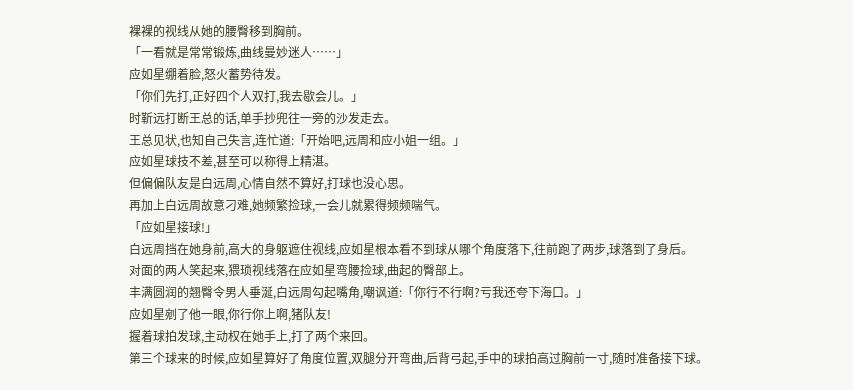裸裸的视线从她的腰臀移到胸前。
「一看就是常常锻炼,曲线曼妙迷人……」
应如星绷着脸,怒火蓄势待发。
「你们先打,正好四个人双打,我去歇会儿。」
时靳远打断王总的话,单手抄兜往一旁的沙发走去。
王总见状,也知自己失言,连忙道:「开始吧,远周和应小姐一组。」
应如星球技不差,甚至可以称得上精湛。
但偏偏队友是白远周,心情自然不算好,打球也没心思。
再加上白远周故意刁难,她频繁捡球,一会儿就累得频频喘气。
「应如星接球!」
白远周挡在她身前,高大的身躯遮住视线,应如星根本看不到球从哪个角度落下,往前跑了两步,球落到了身后。
对面的两人笑起来,猥琐视线落在应如星弯腰捡球,曲起的臀部上。
丰满圆润的翘臀令男人垂涎,白远周勾起嘴角,嘲讽道:「你行不行啊?亏我还夸下海口。」
应如星剜了他一眼,你行你上啊,猪队友!
握着球拍发球,主动权在她手上,打了两个来回。
第三个球来的时候,应如星算好了角度位置,双腿分开弯曲,后背弓起,手中的球拍高过胸前一寸,随时准备接下球。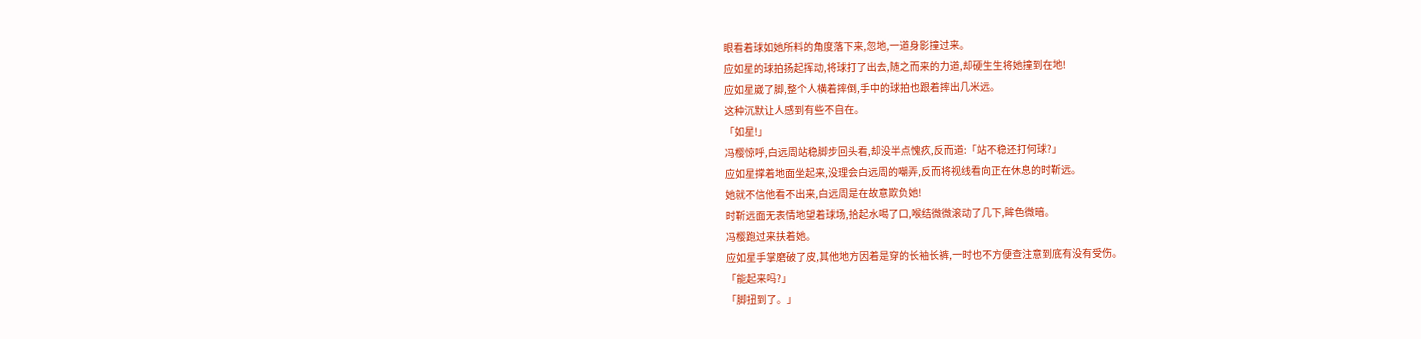眼看着球如她所料的角度落下来,忽地,一道身影撞过来。
应如星的球拍扬起挥动,将球打了出去,随之而来的力道,却硬生生将她撞到在地!
应如星崴了脚,整个人横着摔倒,手中的球拍也跟着摔出几米远。
这种沉默让人感到有些不自在。
「如星!」
冯樱惊呼,白远周站稳脚步回头看,却没半点愧疚,反而道:「站不稳还打何球?」
应如星撑着地面坐起来,没理会白远周的嘲弄,反而将视线看向正在休息的时靳远。
她就不信他看不出来,白远周是在故意欺负她!
时靳远面无表情地望着球场,拾起水喝了口,喉结微微滚动了几下,眸色微暗。
冯樱跑过来扶着她。
应如星手掌磨破了皮,其他地方因着是穿的长袖长裤,一时也不方便查注意到底有没有受伤。
「能起来吗?」
「脚扭到了。」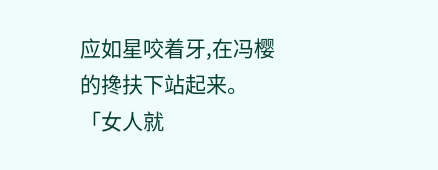应如星咬着牙,在冯樱的搀扶下站起来。
「女人就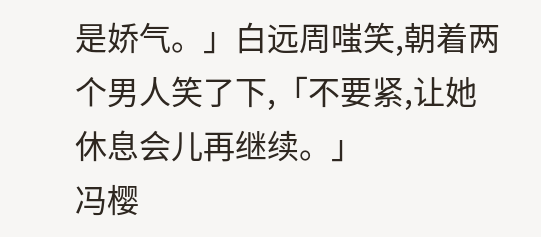是娇气。」白远周嗤笑,朝着两个男人笑了下,「不要紧,让她休息会儿再继续。」
冯樱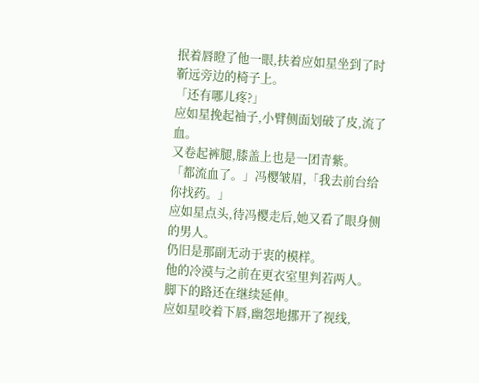抿着唇瞪了他一眼,扶着应如星坐到了时靳远旁边的椅子上。
「还有哪儿疼?」
应如星挽起袖子,小臂侧面划破了皮,流了血。
又卷起裤腿,膝盖上也是一团青紫。
「都流血了。」冯樱皱眉,「我去前台给你找药。」
应如星点头,待冯樱走后,她又看了眼身侧的男人。
仍旧是那副无动于衷的模样。
他的冷漠与之前在更衣室里判若两人。
脚下的路还在继续延伸。
应如星咬着下唇,幽怨地挪开了视线,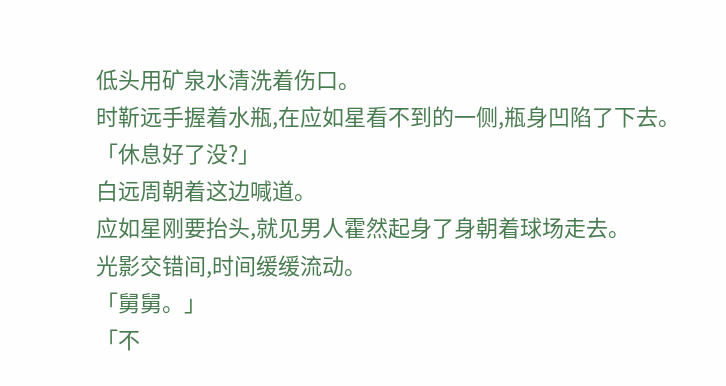低头用矿泉水清洗着伤口。
时靳远手握着水瓶,在应如星看不到的一侧,瓶身凹陷了下去。
「休息好了没?」
白远周朝着这边喊道。
应如星刚要抬头,就见男人霍然起身了身朝着球场走去。
光影交错间,时间缓缓流动。
「舅舅。」
「不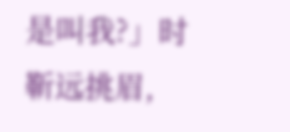是叫我?」时靳远挑眉,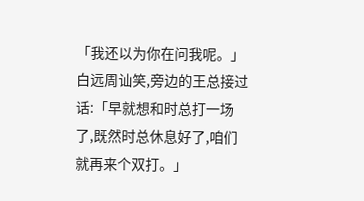「我还以为你在问我呢。」
白远周讪笑,旁边的王总接过话:「早就想和时总打一场了,既然时总休息好了,咱们就再来个双打。」